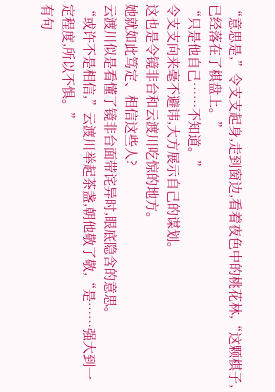“意思是,”令支支起身,走到窗边,看着夜色中的桃花林,“这颗棋子,已经落在了棋盘上。”
“只是他自己……不知道。”
令支支向来毫不避讳,大方展示自己的谋划。
这也是令镜非台和云渡川吃惊的地方。
她就如此笃定、相信这些人?
云渡川似是看懂了镜非台面带诧异时,眼底隐含的意思。
“或许不是相信,”云渡川举起茶盏,朝他敬了敬,“是……强大到一定程度,所以不惧。”
有句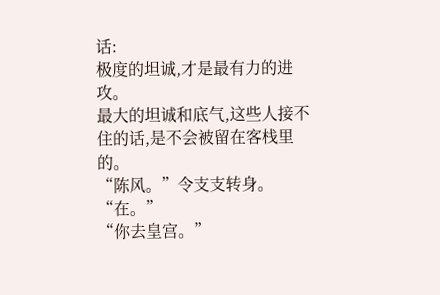话:
极度的坦诚,才是最有力的进攻。
最大的坦诚和底气,这些人接不住的话,是不会被留在客栈里的。
“陈风。”令支支转身。
“在。”
“你去皇宫。”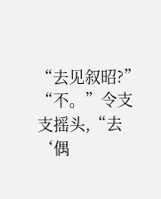“去见叙昭?”
“不。”令支支摇头,“去‘偶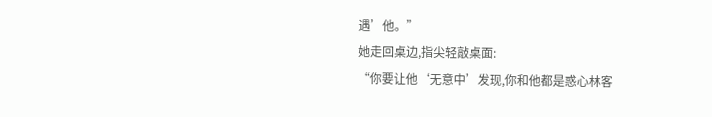遇’他。”
她走回桌边,指尖轻敲桌面:
“你要让他‘无意中’发现,你和他都是惑心林客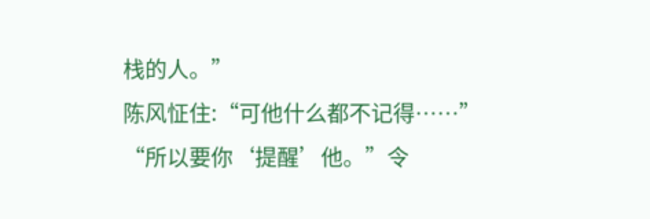栈的人。”
陈风怔住:“可他什么都不记得……”
“所以要你‘提醒’他。”令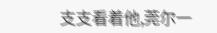支支看着他,莞尔一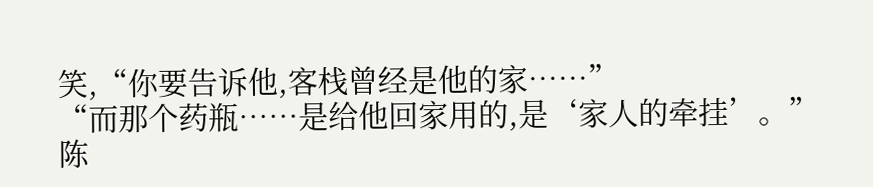笑,“你要告诉他,客栈曾经是他的家……”
“而那个药瓶……是给他回家用的,是‘家人的牵挂’。”
陈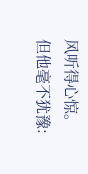风听得心惊。
但他毫不犹豫: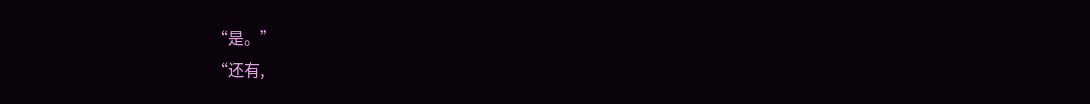“是。”
“还有,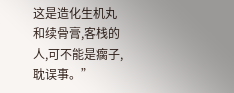这是造化生机丸和续骨膏,客栈的人,可不能是瘸子,耽误事。”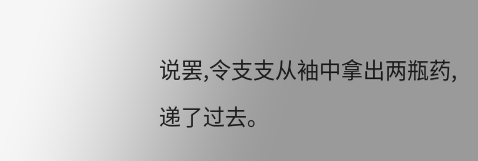说罢,令支支从袖中拿出两瓶药,递了过去。